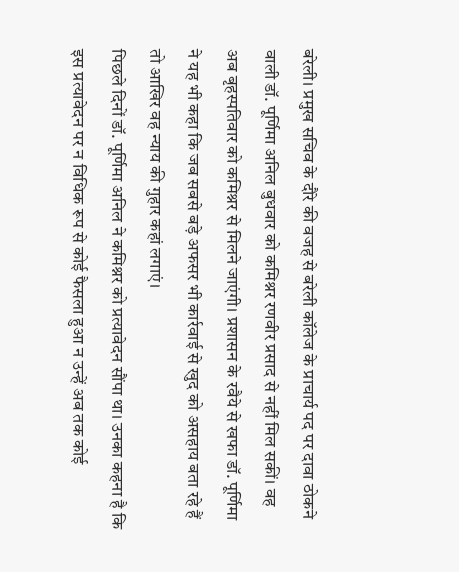बरेली। प्रमुख सचिव के दौरे की वजह से बरेली कॉलेज के प्राचार्य पद पर दावा ठोकने वाली डॉ. पूर्णिमा अनिल बुधवार को कमिश्नर रणवीर प्रसाद से नहीं मिल सकीं। वह अब बृहस्पतिवार को कमिश्नर से मिलने जाएंगी। प्रशासन के रवैये से खफा डॉ. पूर्णिमा ने यह भी कहा कि जब सबसे बड़े अफसर भी कार्रवाई से खुद को असहाय बता रहे हैं तो आखिर वह न्याय की गुहार कहां लगाएं।
पिछले दिनों डॉ. पूर्णिमा अनिल ने कमिश्नर को प्रत्यावेदन सौंपा था। उनका कहना है कि इस प्रत्यावेदन पर न विधिक रूप से कोई फैसला हुआ न उन्हें अब तक कोई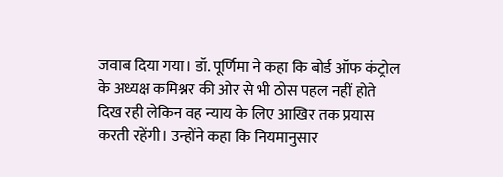जवाब दिया गया। डॉ. पूर्णिमा ने कहा कि बोर्ड ऑफ कंट्रोल के अध्यक्ष कमिश्नर की ओर से भी ठोस पहल नहीं होते दिख रही लेकिन वह न्याय के लिए आखिर तक प्रयास करती रहेंगी। उन्होंने कहा कि नियमानुसार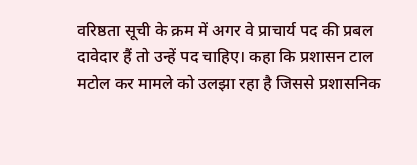वरिष्ठता सूची के क्रम में अगर वे प्राचार्य पद की प्रबल दावेदार हैं तो उन्हें पद चाहिए। कहा कि प्रशासन टाल मटोल कर मामले को उलझा रहा है जिससे प्रशासनिक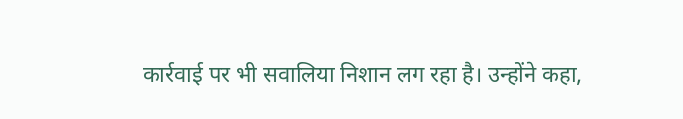कार्रवाई पर भी सवालिया निशान लग रहा है। उन्होंने कहा,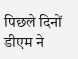पिछले दिनों डीएम ने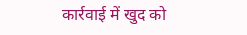कार्रवाई में खुद को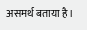असमर्थ बताया है।